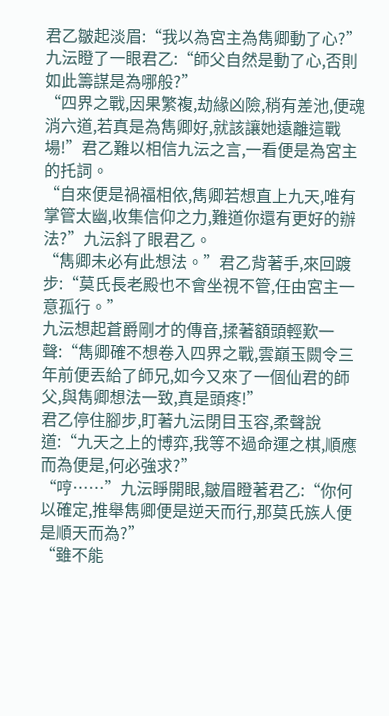君乙皺起淡眉:“我以為宮主為雋卿動了心?”
九沄瞪了一眼君乙:“師父自然是動了心,否則如此籌謀是為哪般?”
“四界之戰,因果繁複,劫緣凶險,稍有差池,便魂消六道,若真是為雋卿好,就該讓她遠離這戰場!”君乙難以相信九沄之言,一看便是為宮主的托詞。
“自來便是禍福相依,雋卿若想直上九天,唯有掌管太幽,收集信仰之力,難道你還有更好的辦法?”九沄斜了眼君乙。
“雋卿未必有此想法。”君乙背著手,來回踱步:“莫氏長老殿也不會坐視不管,任由宮主一意孤行。”
九沄想起蒼爵剛才的傳音,揉著額頭輕歎一聲:“雋卿確不想卷入四界之戰,雲巔玉闕令三年前便丟給了師兄,如今又來了一個仙君的師父,與雋卿想法一致,真是頭疼!”
君乙停住腳步,盯著九沄閉目玉容,柔聲說道:“九天之上的博弈,我等不過命運之棋,順應而為便是,何必強求?”
“哼……”九沄睜開眼,皺眉瞪著君乙:“你何以確定,推舉雋卿便是逆天而行,那莫氏族人便是順天而為?”
“雖不能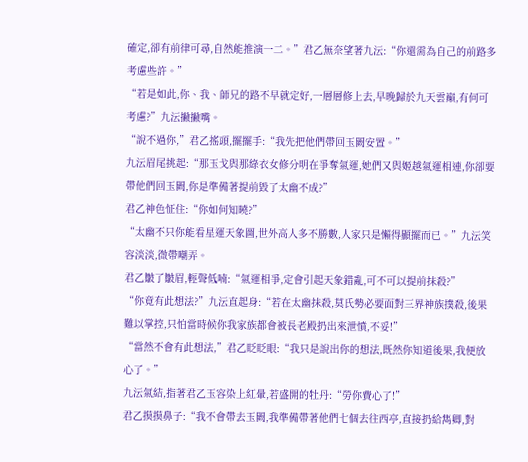確定,卻有前律可尋,自然能推演一二。”君乙無奈望著九沄:“你還需為自己的前路多考慮些許。”
“若是如此,你、我、師兄的路不早就定好,一層層修上去,早晚歸於九天雲巔,有何可考慮?”九沄撇撇嘴。
“說不過你,”君乙搖頭,擺擺手:“我先把他們帶回玉闕安置。”
九沄眉尾挑起:“那玉戈與那綠衣女修分明在爭奪氣運,她們又與姬越氣運相連,你卻要帶他們回玉闕,你是準備著提前毀了太幽不成?”
君乙神色怔住:“你如何知曉?”
“太幽不只你能看星運天象圖,世外高人多不勝數,人家只是懶得顯擺而已。”九沄笑容淡淡,微帶嘲弄。
君乙皺了皺眉,輕聲低喃:“氣運相爭,定會引起天象錯亂,可不可以提前抹殺?”
“你竟有此想法?”九沄直起身:“若在太幽抹殺,莫氏勢必要面對三界神族撲殺,後果難以掌控,只怕當時候你我家族都會被長老殿扔出來泄憤,不妥!”
“當然不會有此想法,”君乙眨眨眼:“我只是說出你的想法,既然你知道後果,我便放心了。”
九沄氣結,指著君乙玉容染上紅暈,若盛開的牡丹:“勞你費心了!”
君乙摸摸鼻子:“我不會帶去玉闕,我準備帶著他們七個去往西亭,直接扔給雋卿,對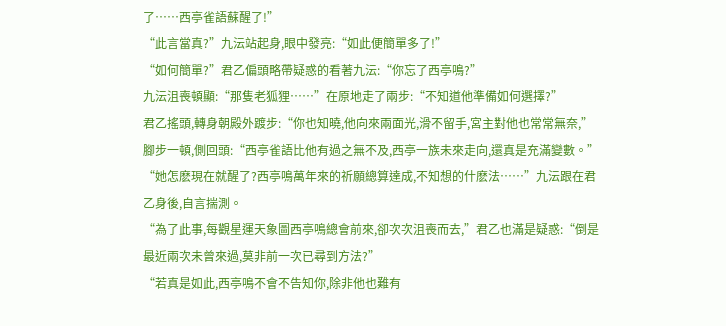了……西亭雀語蘇醒了!”
“此言當真?”九沄站起身,眼中發亮:“如此便簡單多了!”
“如何簡單?”君乙偏頭略帶疑惑的看著九沄:“你忘了西亭鳴?”
九沄沮喪頓顯:“那隻老狐狸……”在原地走了兩步:“不知道他準備如何選擇?”
君乙搖頭,轉身朝殿外踱步:“你也知曉,他向來兩面光,滑不留手,宮主對他也常常無奈,”腳步一頓,側回頭:“西亭雀語比他有過之無不及,西亭一族未來走向,還真是充滿變數。”
“她怎麽現在就醒了?西亭鳴萬年來的祈願總算達成,不知想的什麽法……”九沄跟在君乙身後,自言揣測。
“為了此事,每觀星運天象圖西亭鳴總會前來,卻次次沮喪而去,”君乙也滿是疑惑:“倒是最近兩次未曾來過,莫非前一次已尋到方法?”
“若真是如此,西亭鳴不會不告知你,除非他也難有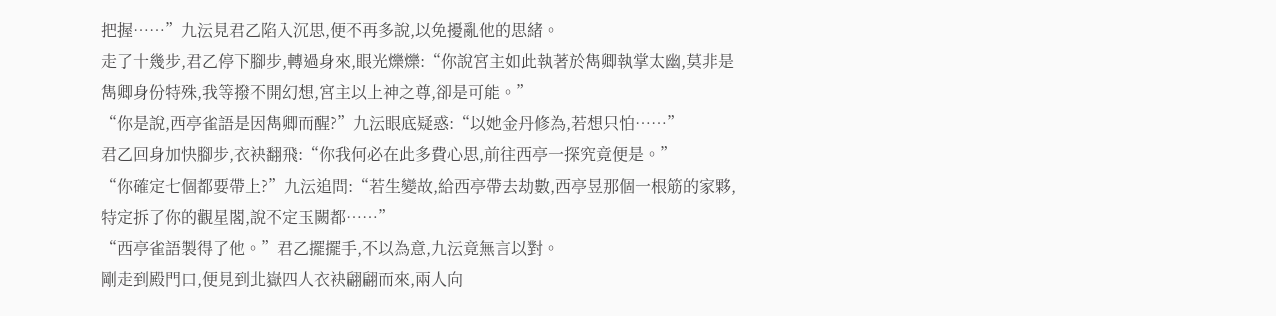把握……”九沄見君乙陷入沉思,便不再多說,以免擾亂他的思緒。
走了十幾步,君乙停下腳步,轉過身來,眼光爍爍:“你說宮主如此執著於雋卿執掌太幽,莫非是雋卿身份特殊,我等撥不開幻想,宮主以上神之尊,卻是可能。”
“你是說,西亭雀語是因雋卿而醒?”九沄眼底疑惑:“以她金丹修為,若想只怕……”
君乙回身加快腳步,衣袂翻飛:“你我何必在此多費心思,前往西亭一探究竟便是。”
“你確定七個都要帶上?”九沄追問:“若生變故,給西亭帶去劫數,西亭昱那個一根筋的家夥,特定拆了你的觀星閣,說不定玉闕都……”
“西亭雀語製得了他。”君乙擺擺手,不以為意,九沄竟無言以對。
剛走到殿門口,便見到北嶽四人衣袂翩翩而來,兩人向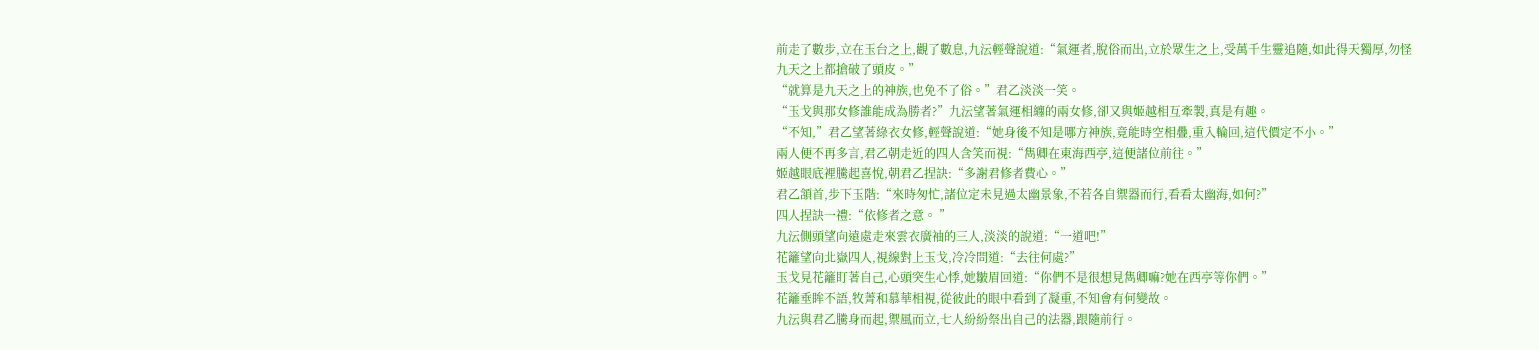前走了數步,立在玉台之上,觀了數息,九沄輕聲說道:“氣運者,脫俗而出,立於眾生之上,受萬千生靈追隨,如此得天獨厚,勿怪九天之上都搶破了頭皮。”
“就算是九天之上的神族,也免不了俗。”君乙淡淡一笑。
“玉戈與那女修誰能成為勝者?”九沄望著氣運相纏的兩女修,卻又與姬越相互牽製,真是有趣。
“不知,”君乙望著綠衣女修,輕聲說道:“她身後不知是哪方神族,竟能時空相疊,重入輪回,這代價定不小。”
兩人便不再多言,君乙朝走近的四人含笑而視:“雋卿在東海西亭,這便諸位前往。”
姬越眼底裡騰起喜悅,朝君乙捏訣:“多謝君修者費心。”
君乙頷首,步下玉階:“來時匆忙,諸位定未見過太幽景象,不若各自禦器而行,看看太幽海,如何?”
四人捏訣一禮:“依修者之意。 ”
九沄側頭望向遠處走來雲衣廣袖的三人,淡淡的說道:“一道吧!”
花籬望向北嶽四人,視線對上玉戈,冷冷問道:“去往何處?”
玉戈見花籬盯著自己,心頭突生心悸,她皺眉回道:“你們不是很想見雋卿嘛?她在西亭等你們。”
花籬垂眸不語,牧菁和慕華相視,從彼此的眼中看到了凝重,不知會有何變故。
九沄與君乙騰身而起,禦風而立,七人紛紛祭出自己的法器,跟隨前行。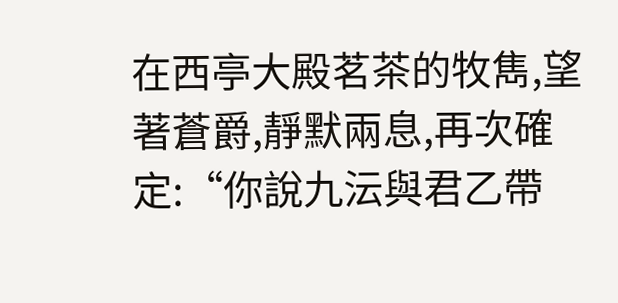在西亭大殿茗茶的牧雋,望著蒼爵,靜默兩息,再次確定:“你說九沄與君乙帶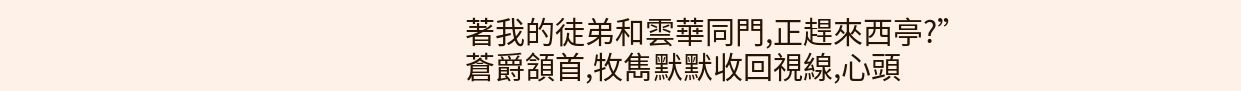著我的徒弟和雲華同門,正趕來西亭?”
蒼爵頷首,牧雋默默收回視線,心頭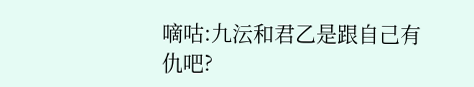嘀咕:九沄和君乙是跟自己有仇吧?